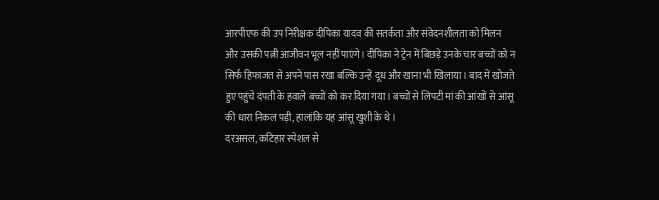आरपीएफ की उप निरीक्षक दीपिका यादव की सतर्कता और संवेदनशीलता को मिलन और उसकी पत्नी आजीवन भूल नहीं पाएंगे। दीपिका ने ट्रेन में बिछड़े उनके चार बच्चों को न सिर्फ हिफाजत से अपने पास रखा बल्कि उन्हें दूध और खाना भी खिलाया। बाद में खोजते हुए पहुंचे दंपती के हवाले बच्चों को कर दिया गया। बच्चों से लिपटी मां की आंखों से आंसू की धारा निकल पड़ी, हालांकि यह आंसू खुशी के थे।
दरअसल, कटिहार स्पेशल से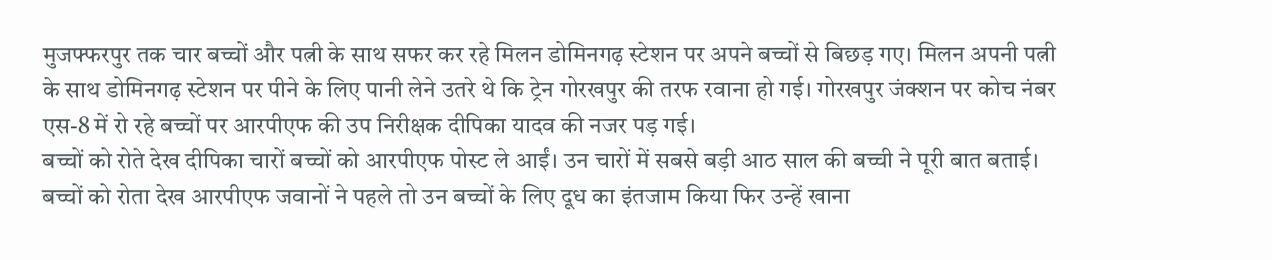मुजफ्फरपुर तक चार बच्चों और पत्नी के साथ सफर कर रहे मिलन डोमिनगढ़ स्टेशन पर अपने बच्चों से बिछड़ गए। मिलन अपनी पत्नी के साथ डोमिनगढ़ स्टेशन पर पीने के लिए पानी लेने उतरे थे कि ट्रेन गोरखपुर की तरफ रवाना हो गई। गोरखपुर जंक्शन पर कोच नंबर एस-8 में रो रहे बच्चों पर आरपीएफ की उप निरीक्षक दीपिका यादव की नजर पड़ गई।
बच्चों को रोते देख दीपिका चारों बच्चों को आरपीएफ पोस्ट ले आईं। उन चारों में सबसे बड़ी आठ साल की बच्ची ने पूरी बात बताई। बच्चों को रोता देख आरपीएफ जवानों ने पहले तो उन बच्चों के लिए दूध का इंतजाम किया फिर उन्हें खाना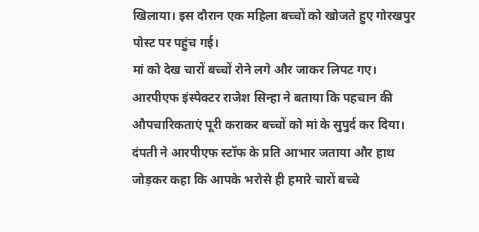खिलाया। इस दौरान एक महिला बच्चों को खोजते हुए गोरखपुर पोस्ट पर पहुंच गई।
मां को देख चारों बच्चों रोने लगे और जाकर लिपट गए। आरपीएफ इंस्पेक्टर राजेश सिन्हा ने बताया कि पहचान की औपचारिकताएं पूरी कराकर बच्चों को मां के सुपुर्द कर दिया। दंपती ने आरपीएफ स्टॉफ के प्रति आभार जताया और हाथ जोड़कर कहा कि आपके भरोसे ही हमारे चारों बच्चे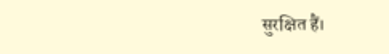सुरक्षित हैं।